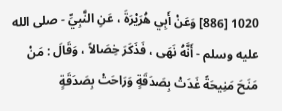1020 [886] وَعَنْ أَبِي هُرَيْرَةَ ، عَنِ النَّبِيِّ - صلى الله عليه وسلم - أَنَّهُ نَهَى ، فَذَكَرَ خِصَالاً ، وَقَالَ : مَنْ مَنَحَ مَنِيحَةً غَدَتْ بِصَدَقَةٍ وَرَاحَتْ بِصَدَقَةٍ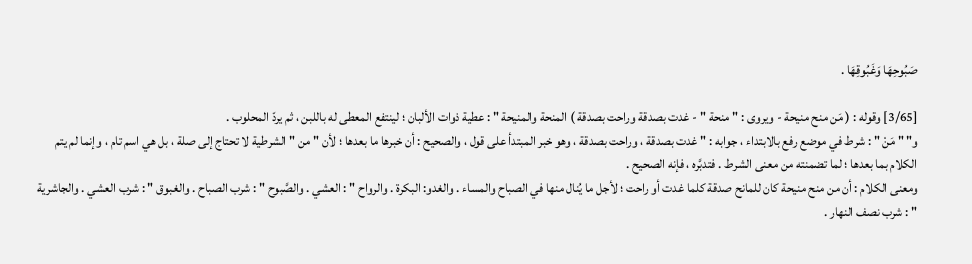صَبُوحِهَا وَغَبُوقِهَا .

[3/65] وقوله : ( مَن منح منيحة - ويروى : " منحة " - غدت بصدقة وراحت بصدقة ) المنحة والمنيحة " : عطية ذوات الألبان ؛ لينتفع المعطى له باللبن ، ثم يردّ المحلوب .
و" " مَنْ " : شرط في موضع رفع بالابتداء ، جوابه : " غدت بصدقة ، وراحت بصدقة ، وهو خبر المبتدأ على قول ، والصحيح : أن خبرها ما بعدها ؛ لأن " من " الشرطية لا تحتاج إلى صلة ، بل هي اسم تام ، وإنما لم يتم الكلام بما بعدها ؛ لما تضمنته من معنى الشرط . فتدبَّره ، فإنه الصحيح .
ومعنى الكلام : أن من منح منيحة كان للمانح صدقة كلما غدت أو راحت ؛ لأجل ما يُنال منها في الصباح والمساء . والغدو: البكرة . والرواح " : العشي . والصَّبوح " : شرب الصباح . والغبوق " : شرب العشي . والجاشرية " : شرب نصف النهار .